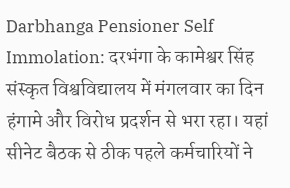Darbhanga Pensioner Self Immolation: दरभंगा के कामेश्वर सिंह संस्कृत विश्वविद्यालय में मंगलवार का दिन हंगामे और विरोध प्रदर्शन से भरा रहा। यहां सीनेट बैठक से ठीक पहले कर्मचारियों ने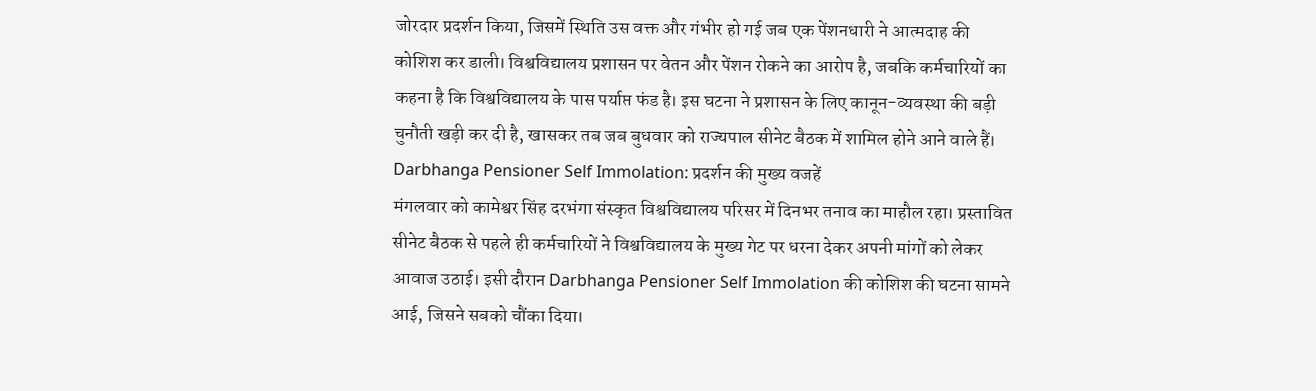जोरदार प्रदर्शन किया, जिसमें स्थिति उस वक्त और गंभीर हो गई जब एक पेंशनधारी ने आत्मदाह की कोशिश कर डाली। विश्वविद्यालय प्रशासन पर वेतन और पेंशन रोकने का आरोप है, जबकि कर्मचारियों का कहना है कि विश्वविद्यालय के पास पर्याप्त फंड है। इस घटना ने प्रशासन के लिए कानून-व्यवस्था की बड़ी चुनौती खड़ी कर दी है, खासकर तब जब बुधवार को राज्यपाल सीनेट बैठक में शामिल होने आने वाले हैं।
Darbhanga Pensioner Self Immolation: प्रदर्शन की मुख्य वजहें
मंगलवार को कामेश्वर सिंह दरभंगा संस्कृत विश्वविद्यालय परिसर में दिनभर तनाव का माहौल रहा। प्रस्तावित सीनेट बैठक से पहले ही कर्मचारियों ने विश्वविद्यालय के मुख्य गेट पर धरना देकर अपनी मांगों को लेकर आवाज उठाई। इसी दौरान Darbhanga Pensioner Self Immolation की कोशिश की घटना सामने आई, जिसने सबको चौंका दिया।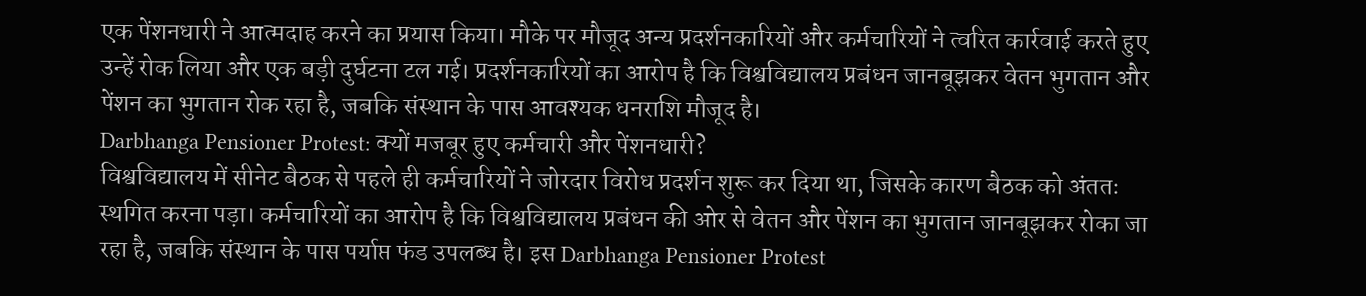एक पेंशनधारी ने आत्मदाह करने का प्रयास किया। मौके पर मौजूद अन्य प्रदर्शनकारियों और कर्मचारियों ने त्वरित कार्रवाई करते हुए उन्हें रोक लिया और एक बड़ी दुर्घटना टल गई। प्रदर्शनकारियों का आरोप है कि विश्वविद्यालय प्रबंधन जानबूझकर वेतन भुगतान और पेंशन का भुगतान रोक रहा है, जबकि संस्थान के पास आवश्यक धनराशि मौजूद है।
Darbhanga Pensioner Protest: क्यों मजबूर हुए कर्मचारी और पेंशनधारी?
विश्वविद्यालय में सीनेट बैठक से पहले ही कर्मचारियों ने जोरदार विरोध प्रदर्शन शुरू कर दिया था, जिसके कारण बैठक को अंततः स्थगित करना पड़ा। कर्मचारियों का आरोप है कि विश्वविद्यालय प्रबंधन की ओर से वेतन और पेंशन का भुगतान जानबूझकर रोका जा रहा है, जबकि संस्थान के पास पर्याप्त फंड उपलब्ध है। इस Darbhanga Pensioner Protest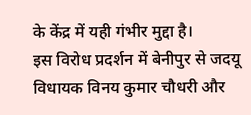के केंद्र में यही गंभीर मुद्दा है।
इस विरोध प्रदर्शन में बेनीपुर से जदयू विधायक विनय कुमार चौधरी और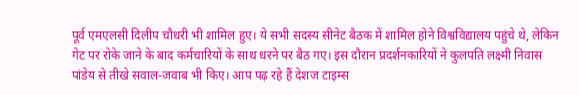पूर्व एमएलसी दिलीप चौधरी भी शामिल हुए। ये सभी सदस्य सीनेट बैठक में शामिल होने विश्वविद्यालय पहुंचे थे, लेकिन गेट पर रोके जाने के बाद कर्मचारियों के साथ धरने पर बैठ गए। इस दौरान प्रदर्शनकारियों ने कुलपति लक्ष्मी निवास पांडेय से तीखे सवाल-जवाब भी किए। आप पढ़ रहे हैं देशज टाइम्स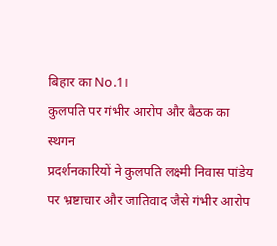बिहार का No.1।
कुलपति पर गंभीर आरोप और बैठक का स्थगन
प्रदर्शनकारियों ने कुलपति लक्ष्मी निवास पांडेय पर भ्रष्टाचार और जातिवाद जैसे गंभीर आरोप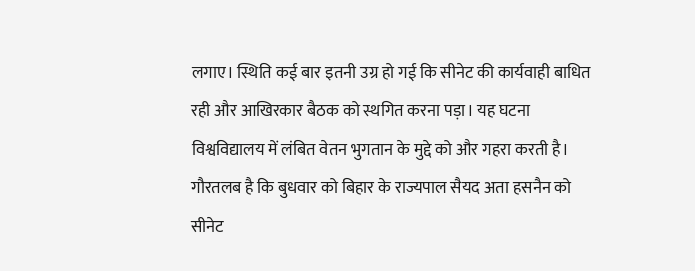लगाए। स्थिति कई बार इतनी उग्र हो गई कि सीनेट की कार्यवाही बाधित रही और आखिरकार बैठक को स्थगित करना पड़ा। यह घटना विश्वविद्यालय में लंबित वेतन भुगतान के मुद्दे को और गहरा करती है।
गौरतलब है कि बुधवार को बिहार के राज्यपाल सैयद अता हसनैन को सीनेट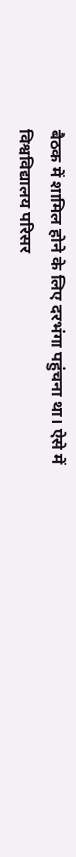बैठक में शामिल होने के लिए दरभंगा पहुंचना था। ऐसे में विश्वविद्यालय परिसर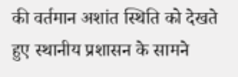की वर्तमान अशांत स्थिति को देखते हुए स्थानीय प्रशासन के सामने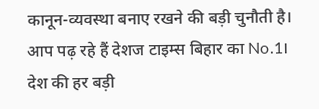कानून-व्यवस्था बनाए रखने की बड़ी चुनौती है। आप पढ़ रहे हैं देशज टाइम्स बिहार का No.1। देश की हर बड़ी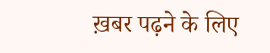ख़बर पढ़ने के लिए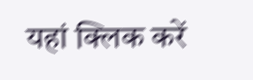यहां क्लिक करें